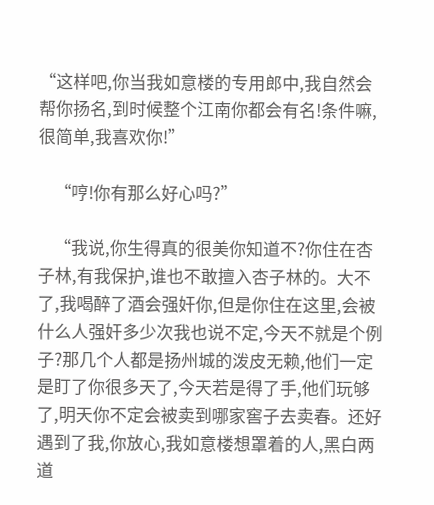“这样吧,你当我如意楼的专用郎中,我自然会帮你扬名,到时候整个江南你都会有名!条件嘛,很简单,我喜欢你!”

    “哼!你有那么好心吗?”

    “我说,你生得真的很美你知道不?你住在杏子林,有我保护,谁也不敢擅入杏子林的。大不了,我喝醉了酒会强奸你,但是你住在这里,会被什么人强奸多少次我也说不定,今天不就是个例子?那几个人都是扬州城的泼皮无赖,他们一定是盯了你很多天了,今天若是得了手,他们玩够了,明天你不定会被卖到哪家窖子去卖春。还好遇到了我,你放心,我如意楼想罩着的人,黑白两道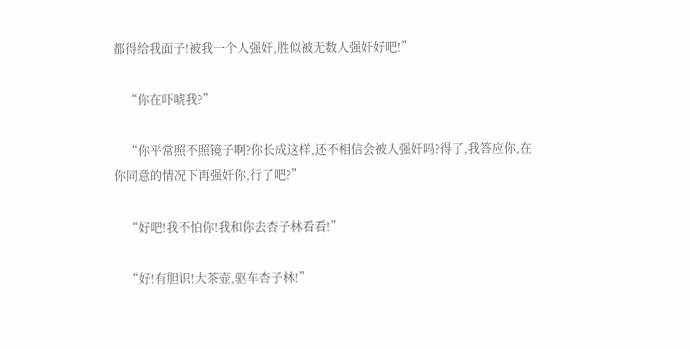都得给我面子!被我一个人强奸,胜似被无数人强奸好吧!”

    “你在吓唬我?”

    “你平常照不照镜子啊?你长成这样,还不相信会被人强奸吗?得了,我答应你,在你同意的情况下再强奸你,行了吧?”

    “好吧!我不怕你!我和你去杏子林看看!”

    “好!有胆识!大茶壶,驱车杏子林!”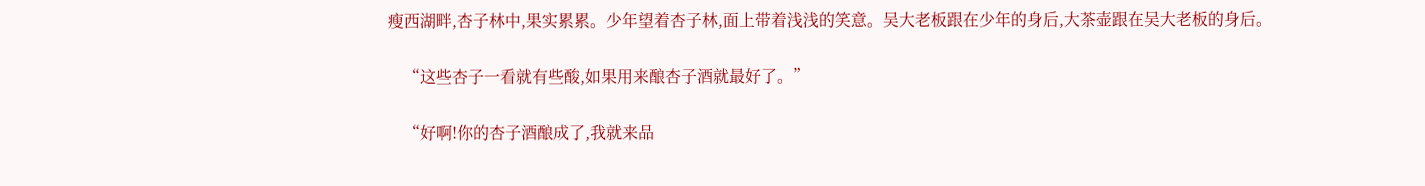瘦西湖畔,杏子林中,果实累累。少年望着杏子林,面上带着浅浅的笑意。吴大老板跟在少年的身后,大茶壶跟在吴大老板的身后。

    “这些杏子一看就有些酸,如果用来酿杏子酒就最好了。”

    “好啊!你的杏子酒酿成了,我就来品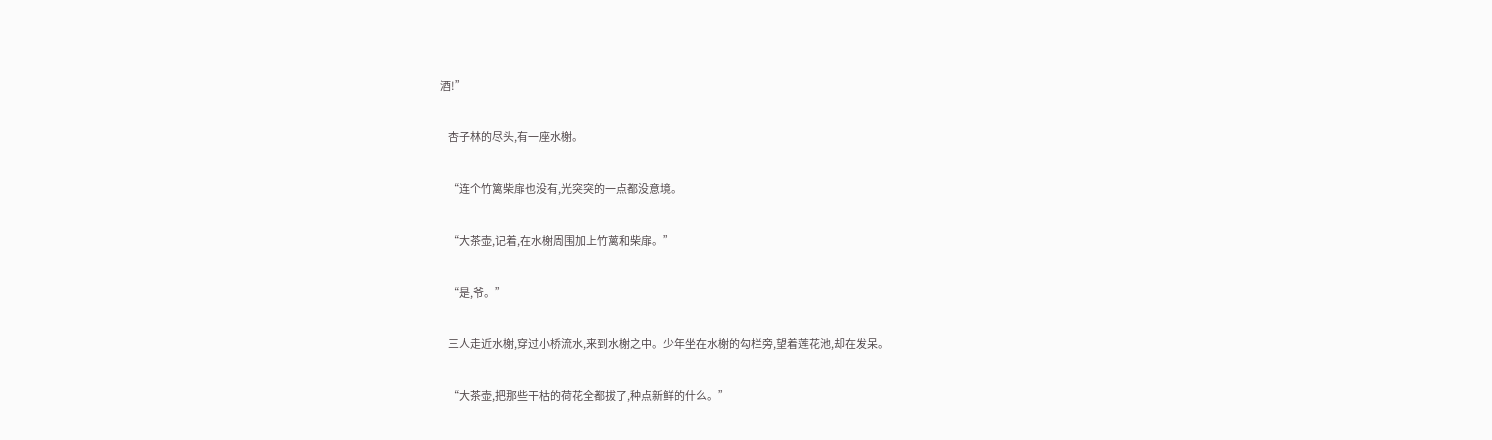酒!”

    杏子林的尽头,有一座水榭。

    “连个竹篱柴扉也没有,光突突的一点都没意境。

    “大茶壶,记着,在水榭周围加上竹蓠和柴扉。”

    “是,爷。”

    三人走近水榭,穿过小桥流水,来到水榭之中。少年坐在水榭的勾栏旁,望着莲花池,却在发呆。

    “大茶壶,把那些干枯的荷花全都拔了,种点新鲜的什么。”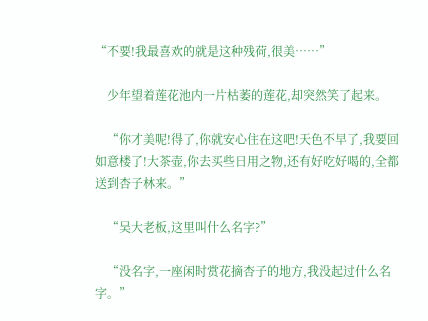“不要!我最喜欢的就是这种残荷,很美……”

    少年望着莲花池内一片枯萎的莲花,却突然笑了起来。

    “你才美呢!得了,你就安心住在这吧!天色不早了,我要回如意楼了!大茶壶,你去买些日用之物,还有好吃好喝的,全都送到杏子林来。”

    “吴大老板,这里叫什么名字?”

    “没名字,一座闲时赏花摘杏子的地方,我没起过什么名字。”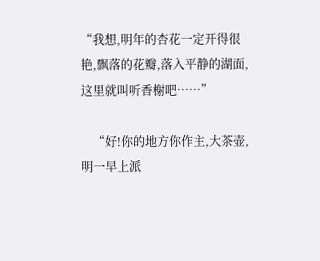“我想,明年的杏花一定开得很艳,飘落的花瓣,落入平静的湖面,这里就叫听香榭吧……”

    “好!你的地方你作主,大茶壶,明一早上派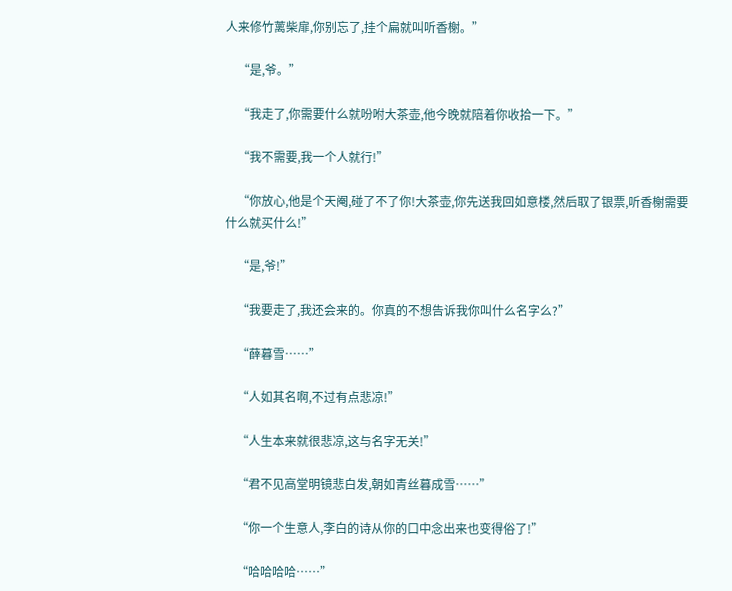人来修竹蓠柴扉,你别忘了,挂个扁就叫听香榭。”

    “是,爷。”

    “我走了,你需要什么就吩咐大茶壶,他今晚就陪着你收拾一下。”

    “我不需要,我一个人就行!”

    “你放心,他是个天阉,碰了不了你!大茶壶,你先送我回如意楼,然后取了银票,听香榭需要什么就买什么!”

    “是,爷!”

    “我要走了,我还会来的。你真的不想告诉我你叫什么名字么?”

    “薛暮雪……”

    “人如其名啊,不过有点悲凉!”

    “人生本来就很悲凉,这与名字无关!”

    “君不见高堂明镜悲白发,朝如青丝暮成雪……”

    “你一个生意人,李白的诗从你的口中念出来也变得俗了!”

    “哈哈哈哈……”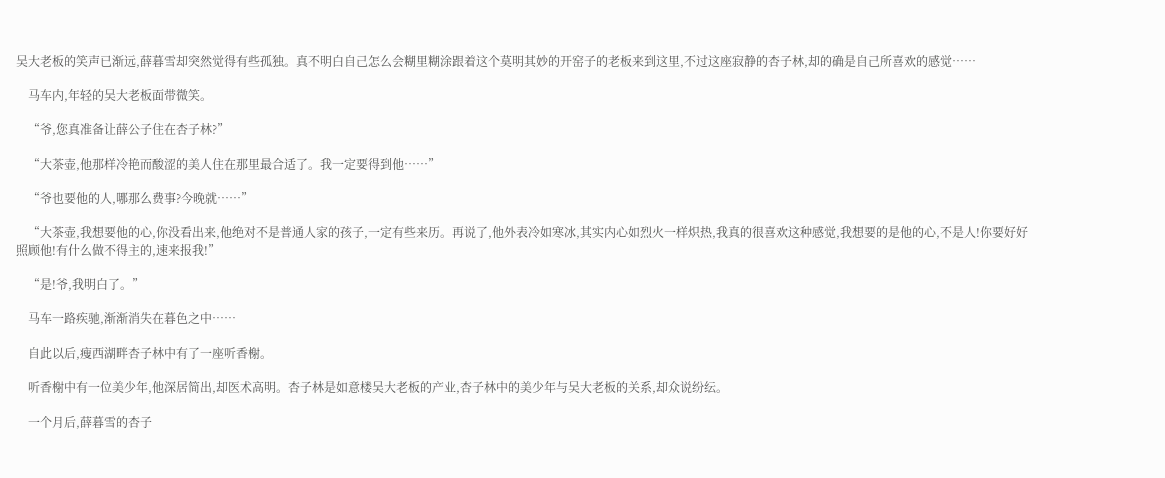吴大老板的笑声已渐远,薛暮雪却突然觉得有些孤独。真不明白自己怎么会糊里糊涂跟着这个莫明其妙的开窑子的老板来到这里,不过这座寂静的杏子林,却的确是自己所喜欢的感觉……

    马车内,年轻的吴大老板面带微笑。

    “爷,您真准备让薛公子住在杏子林?”

    “大茶壶,他那样冷艳而酸涩的美人住在那里最合适了。我一定要得到他……”

    “爷也要他的人,哪那么费事?今晚就……”

    “大茶壶,我想要他的心,你没看出来,他绝对不是普通人家的孩子,一定有些来历。再说了,他外表冷如寒冰,其实内心如烈火一样炽热,我真的很喜欢这种感觉,我想要的是他的心,不是人!你要好好照顾他!有什么做不得主的,速来报我!”

    “是!爷,我明白了。”

    马车一路疾驰,渐渐消失在暮色之中……

    自此以后,瘦西湖畔杏子林中有了一座听香榭。

    听香榭中有一位美少年,他深居简出,却医术高明。杏子林是如意楼吴大老板的产业,杏子林中的美少年与吴大老板的关系,却众说纷纭。

    一个月后,薛暮雪的杏子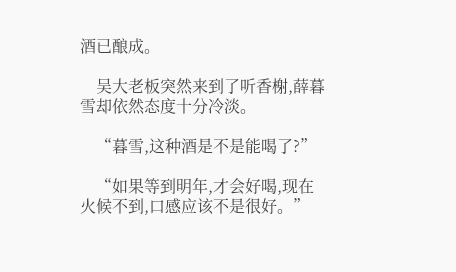酒已酿成。

    吴大老板突然来到了听香榭,薛暮雪却依然态度十分冷淡。

    “暮雪,这种酒是不是能喝了?”

    “如果等到明年,才会好喝,现在火候不到,口感应该不是很好。”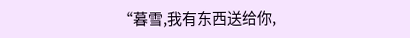“暮雪,我有东西送给你,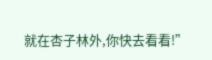就在杏子林外,你快去看看!”